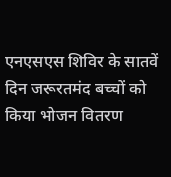एनएसएस शिविर के सातवें दिन जरूरतमंद बच्चों को किया भोजन वितरण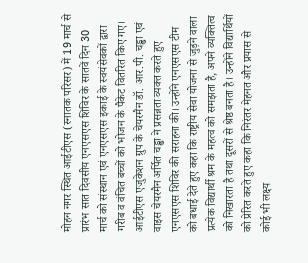मोहन नगर स्थित आईटीएस (स्नातक परिसर) में 19 मार्च से प्रारंभ सात दिवसीय एनएसएस शिविर के सातवें दिन 30 मार्च को संस्थान एवं एनएसएस इकाई के स्वयंसेवकों द्वारा गरीब व वंचित बच्चों को भोजन के पैकेट वितरित किए गए। आईटीएस एजुकेशन ग्रुप के चेयरमैन डॉ. आर.पी. चड्ढा एवं वाइस चेयरमैन अर्पित चड्ढा ने प्रसन्नता व्यक्त करते हुए एनएसएस शिविर की सराहना की। उन्होंने एनएसएस टीम को बधाई देते हुए कहा कि राष्ट्रीय सेवा योजना से जुड़ने वाला प्रत्येक विद्यार्थी श्रम के महत्व को समझता है, अपने व्यक्तित्व को निखारता है तथा दूसरों से श्रेष्ठ बनता है। उन्होंने विद्यार्थियों को प्रेरित करते हुए कहा कि निरंतर मेहनत और प्रयास से कोई भी लक्ष्य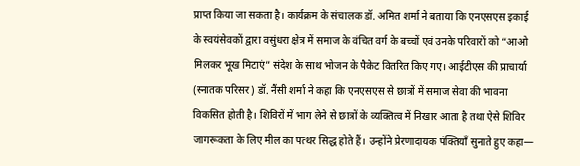प्राप्त किया जा सकता है। कार्यक्रम के संचालक डॉ. अमित शर्मा ने बताया कि एनएसएस इकाई के स्वयंसेवकों द्वारा वसुंधरा क्षेत्र में समाज के वंचित वर्ग के बच्चों एवं उनके परिवारों को “आओ मिलकर भूख मिटाएं” संदेश के साथ भोजन के पैकेट वितरित किए गए। आईटीएस की प्राचार्या (स्नातक परिसर) डॉ. नैंसी शर्मा ने कहा कि एनएसएस से छात्रों में समाज सेवा की भावना विकसित होती है। शिविरों में भाग लेने से छात्रों के व्यक्तित्व में निखार आता है तथा ऐसे शिविर जागरूकता के लिए मील का पत्थर सिद्ध होते हैं। उन्होंने प्रेरणादायक पंक्तियाँ सुनाते हुए कहा—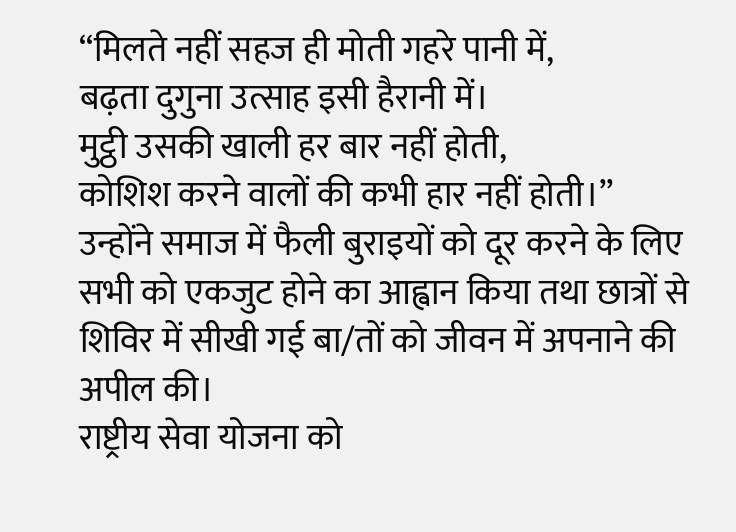“मिलते नहीं सहज ही मोती गहरे पानी में,
बढ़ता दुगुना उत्साह इसी हैरानी में।
मुट्ठी उसकी खाली हर बार नहीं होती,
कोशिश करने वालों की कभी हार नहीं होती।”
उन्होंने समाज में फैली बुराइयों को दूर करने के लिए सभी को एकजुट होने का आह्वान किया तथा छात्रों से शिविर में सीखी गई बा/तों को जीवन में अपनाने की अपील की।
राष्ट्रीय सेवा योजना को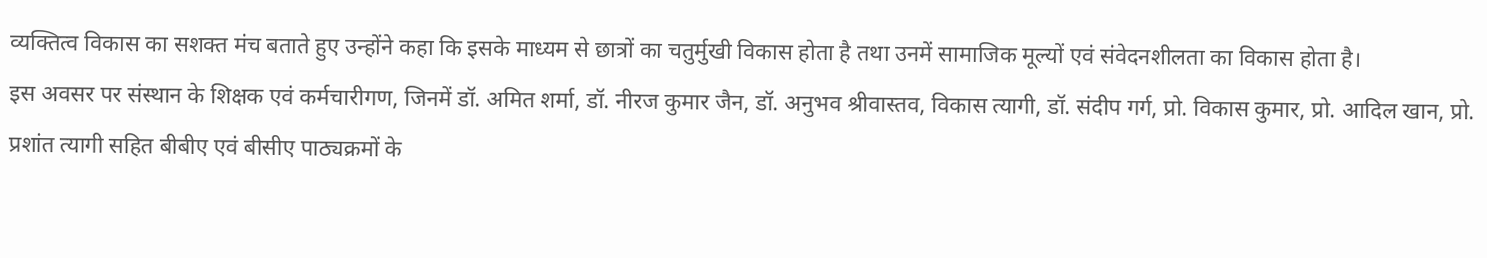व्यक्तित्व विकास का सशक्त मंच बताते हुए उन्होंने कहा कि इसके माध्यम से छात्रों का चतुर्मुखी विकास होता है तथा उनमें सामाजिक मूल्यों एवं संवेदनशीलता का विकास होता है।
इस अवसर पर संस्थान के शिक्षक एवं कर्मचारीगण, जिनमें डॉ. अमित शर्मा, डॉ. नीरज कुमार जैन, डॉ. अनुभव श्रीवास्तव, विकास त्यागी, डॉ. संदीप गर्ग, प्रो. विकास कुमार, प्रो. आदिल खान, प्रो. प्रशांत त्यागी सहित बीबीए एवं बीसीए पाठ्यक्रमों के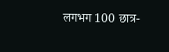लगभग 100 छात्र-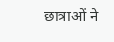छात्राओं ने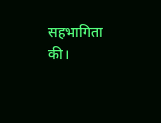सहभागिता की।